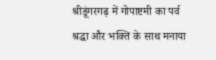श्रीडूंगरगढ़ में गोपाष्टमी का पर्व श्रद्धा और भक्ति के साथ मनाया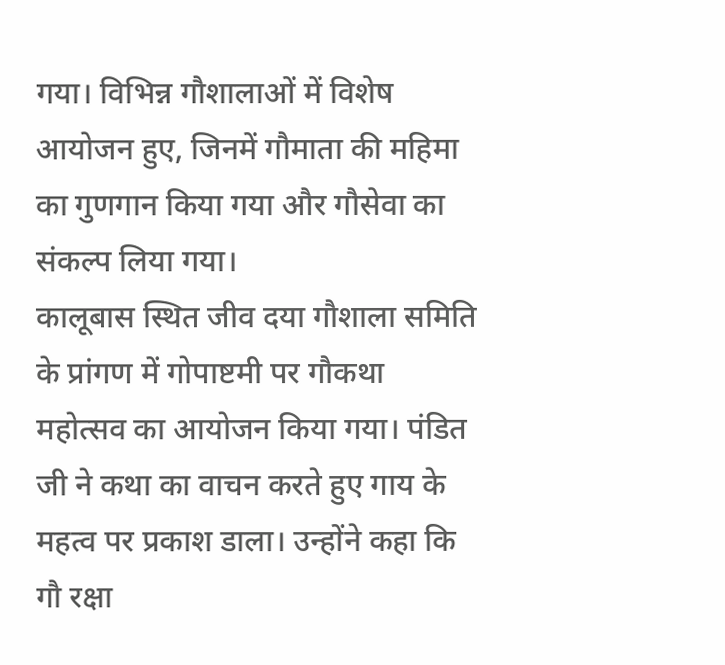गया। विभिन्न गौशालाओं में विशेष आयोजन हुए, जिनमें गौमाता की महिमा का गुणगान किया गया और गौसेवा का संकल्प लिया गया।
कालूबास स्थित जीव दया गौशाला समिति के प्रांगण में गोपाष्टमी पर गौकथा महोत्सव का आयोजन किया गया। पंडित जी ने कथा का वाचन करते हुए गाय के महत्व पर प्रकाश डाला। उन्होंने कहा कि गौ रक्षा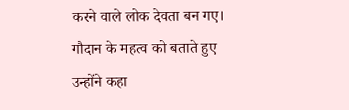करने वाले लोक देवता बन गए। गौदान के महत्व को बताते हुए उन्होंने कहा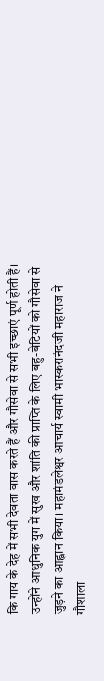कि गाय के देह में सभी देवता वास करते हैं और गौसेवा से सभी इच्छाएं पूर्ण होती हैं। उन्होंने आधुनिक युग में सुख और शांति की प्राप्ति के लिए बहु-बेटियों को गौसेवा से जुड़ने का आह्वान किया। महामंडलेश्वर आचार्य स्वामी भास्करानंदजी महाराज ने गौशाला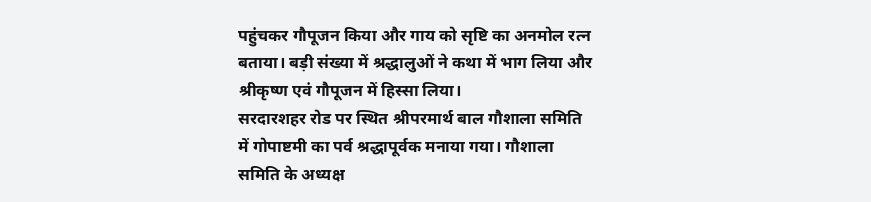पहुंचकर गौपूजन किया और गाय को सृष्टि का अनमोल रत्न बताया। बड़ी संख्या में श्रद्धालुओं ने कथा में भाग लिया और श्रीकृष्ण एवं गौपूजन में हिस्सा लिया।
सरदारशहर रोड पर स्थित श्रीपरमार्थ बाल गौशाला समिति में गोपाष्टमी का पर्व श्रद्धापूर्वक मनाया गया। गौशाला समिति के अध्यक्ष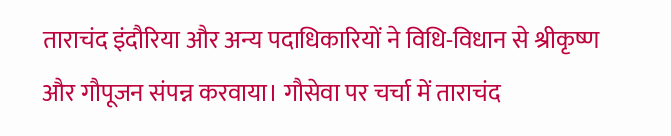ताराचंद इंदौरिया और अन्य पदाधिकारियों ने विधि-विधान से श्रीकृष्ण और गौपूजन संपन्न करवाया। गौसेवा पर चर्चा में ताराचंद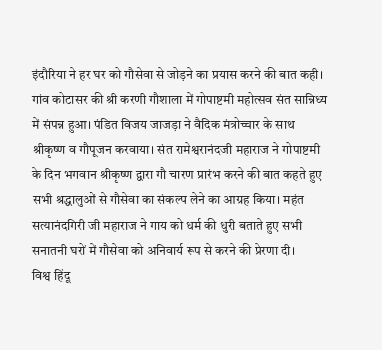इंदौरिया ने हर घर को गौसेवा से जोड़ने का प्रयास करने की बात कही।
गांव कोटासर की श्री करणी गौशाला में गोपाष्टमी महोत्सव संत सान्निध्य में संपन्न हुआ। पंडित विजय जाजड़ा ने वैदिक मंत्रोच्चार के साथ श्रीकृष्ण व गौपूजन करवाया। संत रामेश्वरानंदजी महाराज ने गोपाष्टमी के दिन भगवान श्रीकृष्ण द्वारा गौ चारण प्रारंभ करने की बात कहते हुए सभी श्रद्धालुओं से गौसेवा का संकल्प लेने का आग्रह किया। महंत सत्यानंदगिरी जी महाराज ने गाय को धर्म की धुरी बताते हुए सभी सनातनी घरों में गौसेवा को अनिवार्य रूप से करने की प्रेरणा दी।
विश्व हिंदू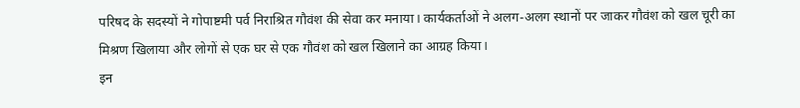परिषद के सदस्यों ने गोपाष्टमी पर्व निराश्रित गौवंश की सेवा कर मनाया। कार्यकर्ताओं ने अलग-अलग स्थानों पर जाकर गौवंश को खल चूरी का मिश्रण खिलाया और लोगों से एक घर से एक गौवंश को खल खिलाने का आग्रह किया।
इन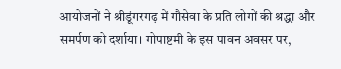आयोजनों ने श्रीडूंगरगढ़ में गौसेवा के प्रति लोगों की श्रद्धा और समर्पण को दर्शाया। गोपाष्टमी के इस पावन अवसर पर,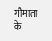गौमाता के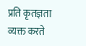प्रति कृतज्ञता व्यक्त करते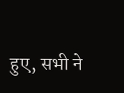हुए, सभी ने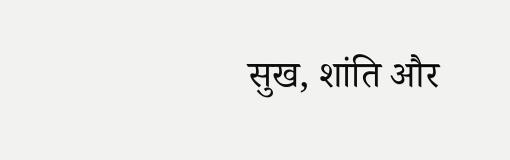सुख, शांति और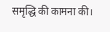समृद्धि की कामना की।